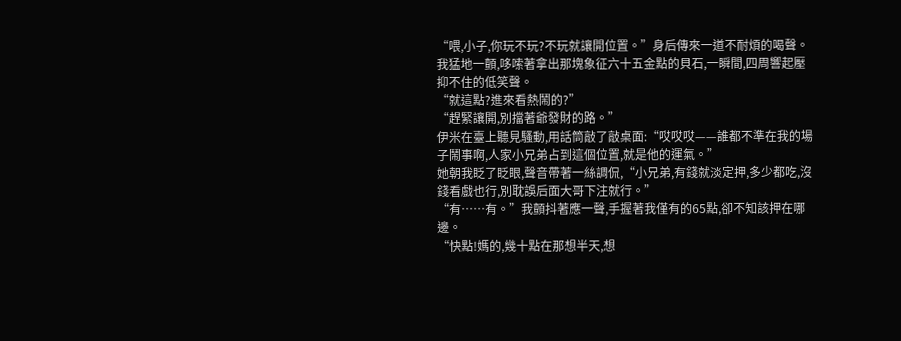“喂,小子,你玩不玩?不玩就讓開位置。”身后傳來一道不耐煩的喝聲。
我猛地一顫,哆嗦著拿出那塊象征六十五金點的貝石,一瞬間,四周響起壓抑不住的低笑聲。
“就這點?進來看熱鬧的?”
“趕緊讓開,別擋著爺發財的路。”
伊米在臺上聽見騷動,用話筒敲了敲桌面:“哎哎哎——誰都不準在我的場子鬧事啊,人家小兄弟占到這個位置,就是他的運氣。”
她朝我眨了眨眼,聲音帶著一絲調侃,“小兄弟,有錢就淡定押,多少都吃,沒錢看戲也行,別耽誤后面大哥下注就行。”
“有……有。”我顫抖著應一聲,手握著我僅有的65點,卻不知該押在哪邊。
“快點!媽的,幾十點在那想半天,想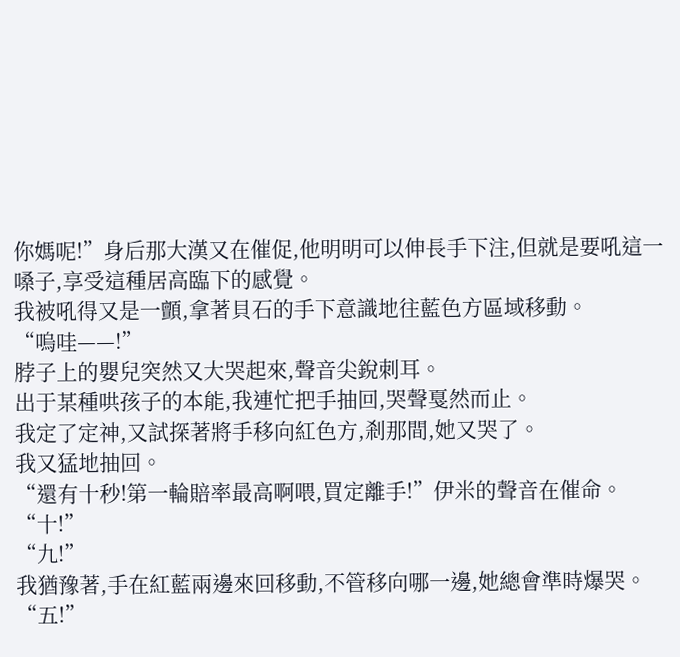你媽呢!”身后那大漢又在催促,他明明可以伸長手下注,但就是要吼這一嗓子,享受這種居高臨下的感覺。
我被吼得又是一顫,拿著貝石的手下意識地往藍色方區域移動。
“嗚哇——!”
脖子上的嬰兒突然又大哭起來,聲音尖銳刺耳。
出于某種哄孩子的本能,我連忙把手抽回,哭聲戛然而止。
我定了定神,又試探著將手移向紅色方,剎那間,她又哭了。
我又猛地抽回。
“還有十秒!第一輪賠率最高啊喂,買定離手!”伊米的聲音在催命。
“十!”
“九!”
我猶豫著,手在紅藍兩邊來回移動,不管移向哪一邊,她總會準時爆哭。
“五!”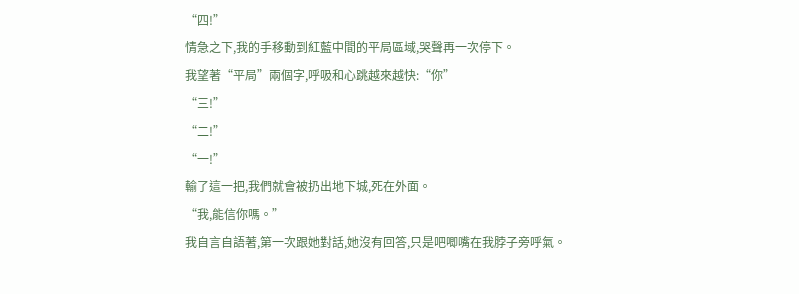“四!”
情急之下,我的手移動到紅藍中間的平局區域,哭聲再一次停下。
我望著“平局”兩個字,呼吸和心跳越來越快:“你”
“三!”
“二!”
“一!”
輸了這一把,我們就會被扔出地下城,死在外面。
“我,能信你嗎。”
我自言自語著,第一次跟她對話,她沒有回答,只是吧唧嘴在我脖子旁呼氣。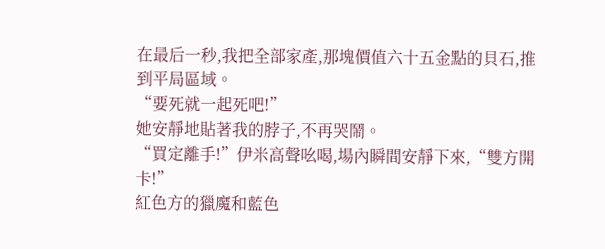在最后一秒,我把全部家產,那塊價值六十五金點的貝石,推到平局區域。
“要死就一起死吧!”
她安靜地貼著我的脖子,不再哭鬧。
“買定離手!”伊米高聲吆喝,場內瞬間安靜下來,“雙方開卡!”
紅色方的獵魔和藍色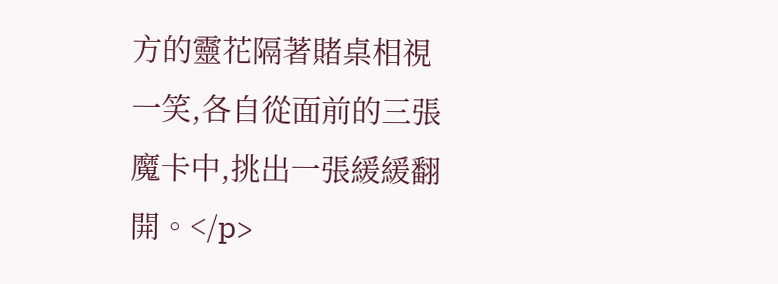方的靈花隔著賭桌相視一笑,各自從面前的三張魔卡中,挑出一張緩緩翻開。</p>